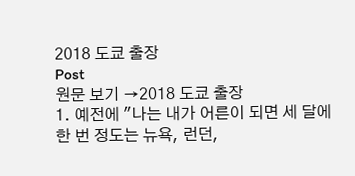2018 도쿄 출장
Post
원문 보기 →2018 도쿄 출장
1. 예전에 "나는 내가 어른이 되면 세 달에 한 번 정도는 뉴욕, 런던,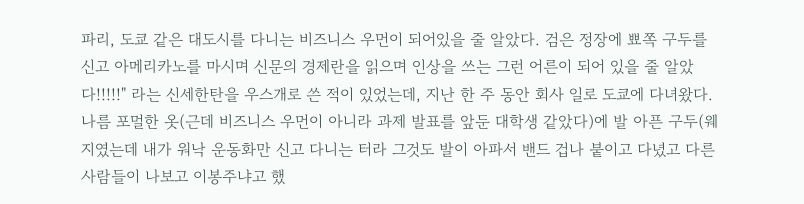파리, 도쿄 같은 대도시를 다니는 비즈니스 우먼이 되어있을 줄 알았다. 검은 정장에 뾰쪽 구두를 신고 아메리카노를 마시며 신문의 경제란을 읽으며 인상을 쓰는 그런 어른이 되어 있을 줄 알았다!!!!!" 라는 신세한탄을 우스개로 쓴 적이 있었는데, 지난 한 주 동안 회사 일로 도쿄에 다녀왔다. 나름 포멀한 옷(근데 비즈니스 우먼이 아니라 과제 발표를 앞둔 대학생 같았다)에 발 아픈 구두(웨지였는데 내가 워낙 운동화만 신고 다니는 터라 그것도 발이 아파서 밴드 겁나 붙이고 다녔고 다른 사람들이 나보고 이봉주냐고 했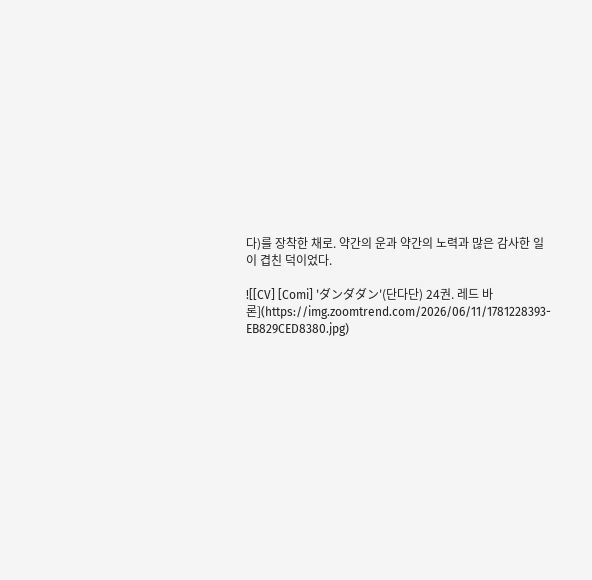다)를 장착한 채로. 약간의 운과 약간의 노력과 많은 감사한 일이 겹친 덕이었다.

![[CV] [Comi] 'ダンダダン'(단다단) 24권. 레드 바론](https://img.zoomtrend.com/2026/06/11/1781228393-EB829CED8380.jpg)